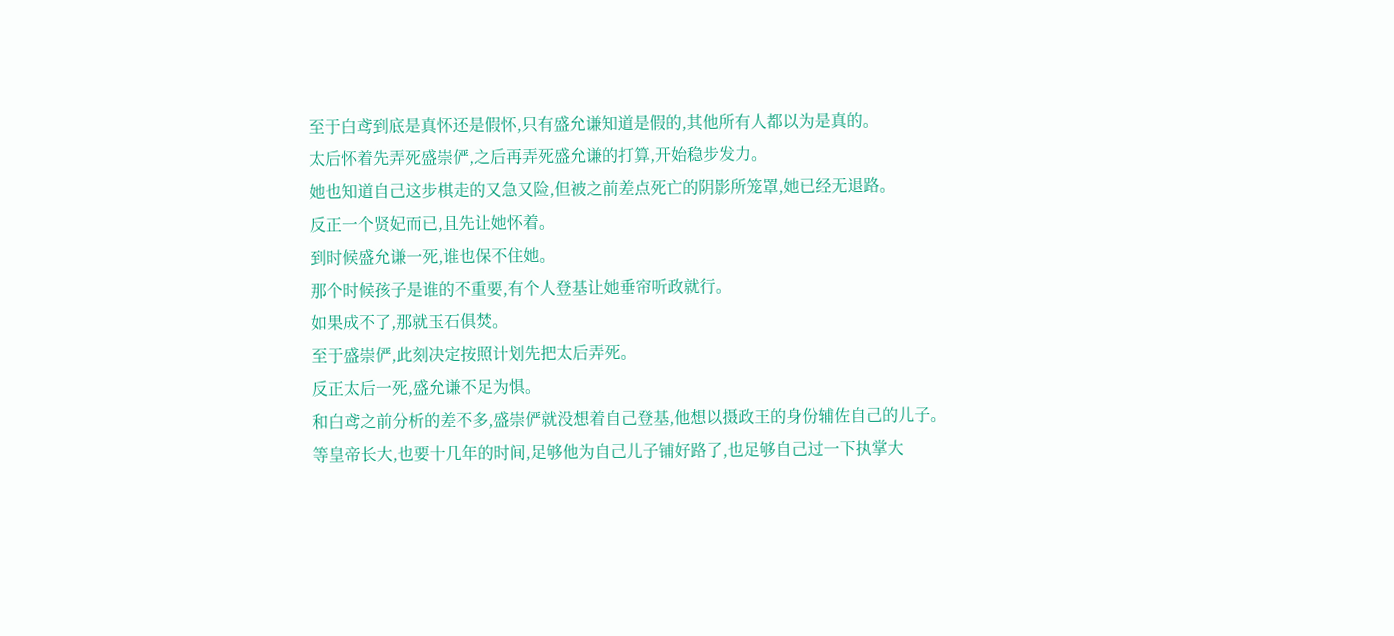至于白鸢到底是真怀还是假怀,只有盛允谦知道是假的,其他所有人都以为是真的。
太后怀着先弄死盛崇俨,之后再弄死盛允谦的打算,开始稳步发力。
她也知道自己这步棋走的又急又险,但被之前差点死亡的阴影所笼罩,她已经无退路。
反正一个贤妃而已,且先让她怀着。
到时候盛允谦一死,谁也保不住她。
那个时候孩子是谁的不重要,有个人登基让她垂帘听政就行。
如果成不了,那就玉石俱焚。
至于盛崇俨,此刻决定按照计划先把太后弄死。
反正太后一死,盛允谦不足为惧。
和白鸢之前分析的差不多,盛崇俨就没想着自己登基,他想以摄政王的身份辅佐自己的儿子。
等皇帝长大,也要十几年的时间,足够他为自己儿子铺好路了,也足够自己过一下执掌大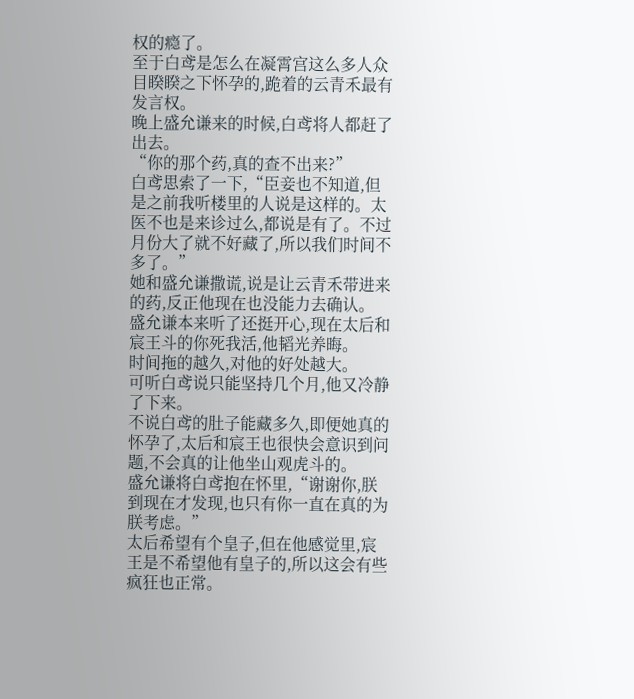权的瘾了。
至于白鸢是怎么在凝霄宫这么多人众目睽睽之下怀孕的,跪着的云青禾最有发言权。
晚上盛允谦来的时候,白鸢将人都赶了出去。
“你的那个药,真的查不出来?”
白鸢思索了一下,“臣妾也不知道,但是之前我听楼里的人说是这样的。太医不也是来诊过么,都说是有了。不过月份大了就不好藏了,所以我们时间不多了。”
她和盛允谦撒谎,说是让云青禾带进来的药,反正他现在也没能力去确认。
盛允谦本来听了还挺开心,现在太后和宸王斗的你死我活,他韬光养晦。
时间拖的越久,对他的好处越大。
可听白鸢说只能坚持几个月,他又冷静了下来。
不说白鸢的肚子能藏多久,即便她真的怀孕了,太后和宸王也很快会意识到问题,不会真的让他坐山观虎斗的。
盛允谦将白鸢抱在怀里,“谢谢你,朕到现在才发现,也只有你一直在真的为朕考虑。”
太后希望有个皇子,但在他感觉里,宸王是不希望他有皇子的,所以这会有些疯狂也正常。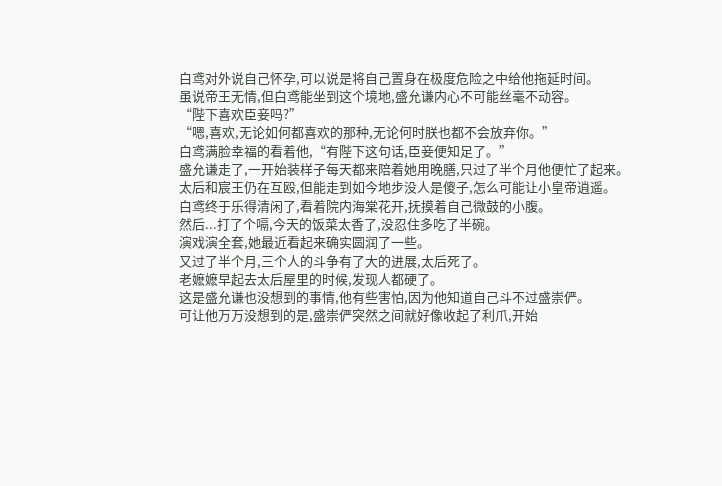白鸢对外说自己怀孕,可以说是将自己置身在极度危险之中给他拖延时间。
虽说帝王无情,但白鸢能坐到这个境地,盛允谦内心不可能丝毫不动容。
“陛下喜欢臣妾吗?”
“嗯,喜欢,无论如何都喜欢的那种,无论何时朕也都不会放弃你。”
白鸢满脸幸福的看着他,“有陛下这句话,臣妾便知足了。”
盛允谦走了,一开始装样子每天都来陪着她用晚膳,只过了半个月他便忙了起来。
太后和宸王仍在互殴,但能走到如今地步没人是傻子,怎么可能让小皇帝逍遥。
白鸢终于乐得清闲了,看着院内海棠花开,抚摸着自己微鼓的小腹。
然后...打了个嗝,今天的饭菜太香了,没忍住多吃了半碗。
演戏演全套,她最近看起来确实圆润了一些。
又过了半个月,三个人的斗争有了大的进展,太后死了。
老嬷嬷早起去太后屋里的时候,发现人都硬了。
这是盛允谦也没想到的事情,他有些害怕,因为他知道自己斗不过盛崇俨。
可让他万万没想到的是,盛崇俨突然之间就好像收起了利爪,开始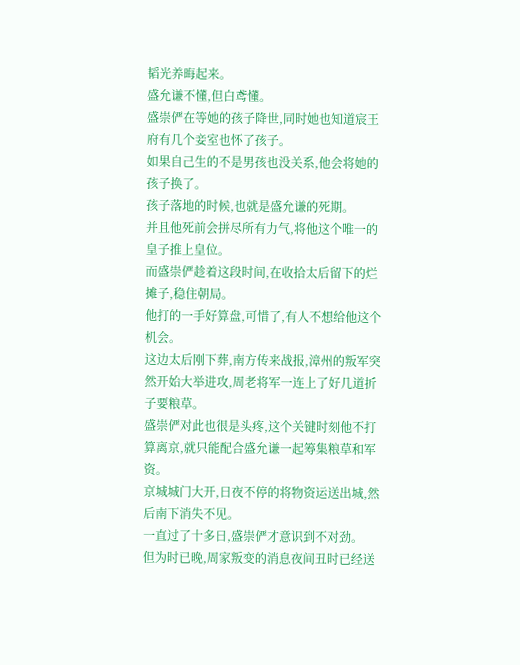韬光养晦起来。
盛允谦不懂,但白鸢懂。
盛崇俨在等她的孩子降世,同时她也知道宸王府有几个妾室也怀了孩子。
如果自己生的不是男孩也没关系,他会将她的孩子换了。
孩子落地的时候,也就是盛允谦的死期。
并且他死前会拼尽所有力气,将他这个唯一的皇子推上皇位。
而盛崇俨趁着这段时间,在收拾太后留下的烂摊子,稳住朝局。
他打的一手好算盘,可惜了,有人不想给他这个机会。
这边太后刚下葬,南方传来战报,漳州的叛军突然开始大举进攻,周老将军一连上了好几道折子要粮草。
盛崇俨对此也很是头疼,这个关键时刻他不打算离京,就只能配合盛允谦一起筹集粮草和军资。
京城城门大开,日夜不停的将物资运送出城,然后南下消失不见。
一直过了十多日,盛崇俨才意识到不对劲。
但为时已晚,周家叛变的消息夜间丑时已经送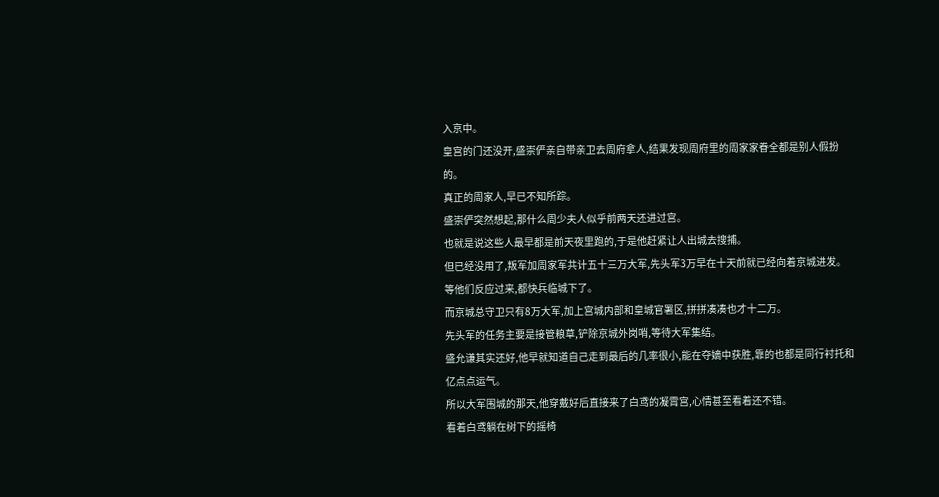入京中。
皇宫的门还没开,盛崇俨亲自带亲卫去周府拿人,结果发现周府里的周家家眷全都是别人假扮的。
真正的周家人,早已不知所踪。
盛崇俨突然想起,那什么周少夫人似乎前两天还进过宫。
也就是说这些人最早都是前天夜里跑的,于是他赶紧让人出城去搜捕。
但已经没用了,叛军加周家军共计五十三万大军,先头军3万早在十天前就已经向着京城进发。
等他们反应过来,都快兵临城下了。
而京城总守卫只有8万大军,加上宫城内部和皇城官署区,拼拼凑凑也才十二万。
先头军的任务主要是接管粮草,铲除京城外岗哨,等待大军集结。
盛允谦其实还好,他早就知道自己走到最后的几率很小,能在夺嫡中获胜,靠的也都是同行衬托和亿点点运气。
所以大军围城的那天,他穿戴好后直接来了白鸢的凝霄宫,心情甚至看着还不错。
看着白鸢躺在树下的摇椅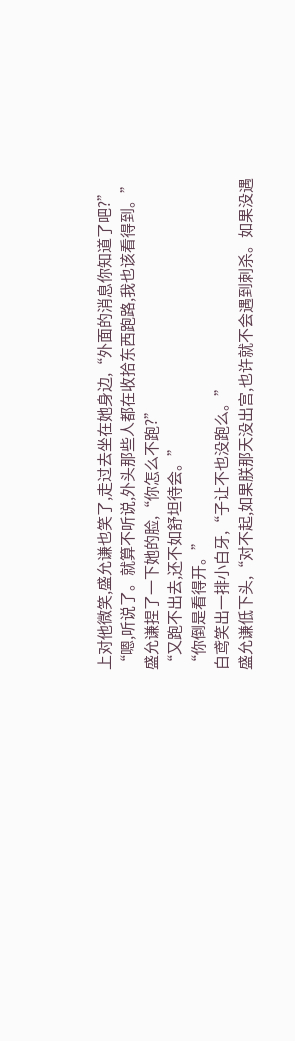上对他微笑,盛允谦也笑了,走过去坐在她身边,“外面的消息你知道了吧?”
“嗯,听说了。就算不听说,外头那些人都在收拾东西跑路,我也该看得到。”
盛允谦捏了一下她的脸,“你怎么不跑?”
“又跑不出去,还不如舒坦待会。”
“你倒是看得开。”
白鸢笑出一排小白牙,“子让不也没跑么。”
盛允谦低下头,“对不起,如果朕那天没出宫,也许就不会遇到刺杀。如果没遇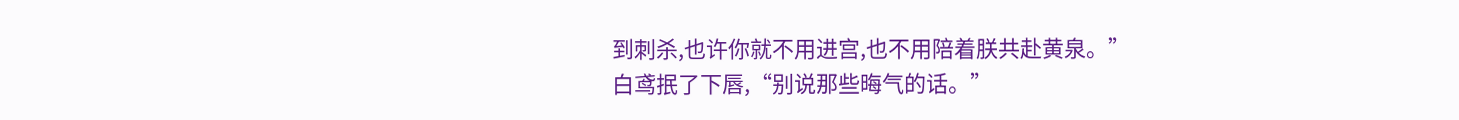到刺杀,也许你就不用进宫,也不用陪着朕共赴黄泉。”
白鸢抿了下唇,“别说那些晦气的话。”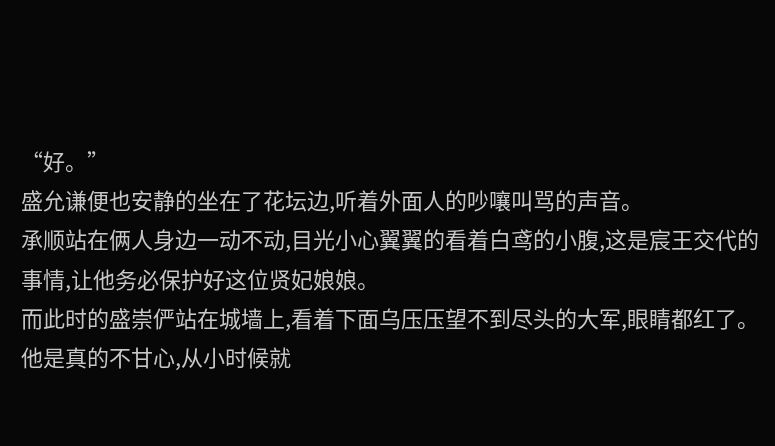“好。”
盛允谦便也安静的坐在了花坛边,听着外面人的吵嚷叫骂的声音。
承顺站在俩人身边一动不动,目光小心翼翼的看着白鸢的小腹,这是宸王交代的事情,让他务必保护好这位贤妃娘娘。
而此时的盛崇俨站在城墙上,看着下面乌压压望不到尽头的大军,眼睛都红了。
他是真的不甘心,从小时候就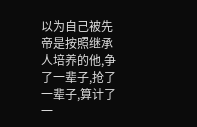以为自己被先帝是按照继承人培养的他,争了一辈子,抢了一辈子,算计了一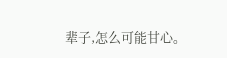辈子,怎么可能甘心。